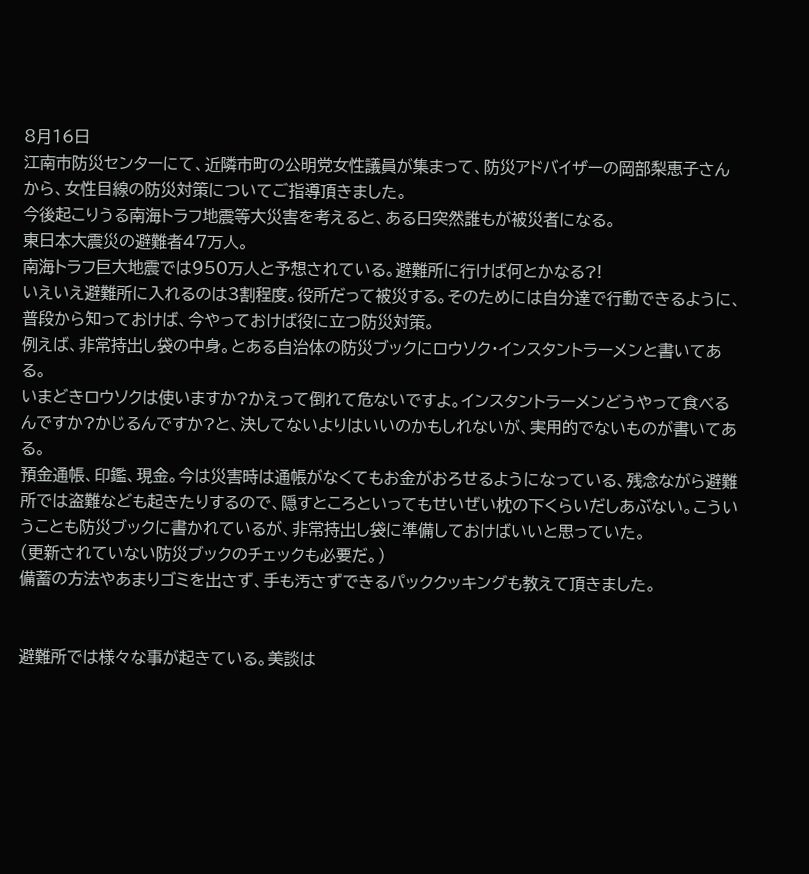8月16日
江南市防災センターにて、近隣市町の公明党女性議員が集まって、防災アドバイザーの岡部梨恵子さんから、女性目線の防災対策についてご指導頂きました。
今後起こりうる南海トラフ地震等大災害を考えると、ある日突然誰もが被災者になる。
東日本大震災の避難者47万人。
南海トラフ巨大地震では950万人と予想されている。避難所に行けば何とかなる?!
いえいえ避難所に入れるのは3割程度。役所だって被災する。そのためには自分達で行動できるように、普段から知っておけば、今やっておけば役に立つ防災対策。
例えば、非常持出し袋の中身。とある自治体の防災ブックにロウソク・インスタントラーメンと書いてある。
いまどきロウソクは使いますか?かえって倒れて危ないですよ。インスタントラーメンどうやって食べるんですか?かじるんですか?と、決してないよりはいいのかもしれないが、実用的でないものが書いてある。
預金通帳、印鑑、現金。今は災害時は通帳がなくてもお金がおろせるようになっている、残念ながら避難所では盗難なども起きたりするので、隠すところといってもせいぜい枕の下くらいだしあぶない。こういうことも防災ブックに書かれているが、非常持出し袋に準備しておけばいいと思っていた。
(更新されていない防災ブックのチェックも必要だ。)
備蓄の方法やあまりゴミを出さず、手も汚さずできるパッククッキングも教えて頂きました。


避難所では様々な事が起きている。美談は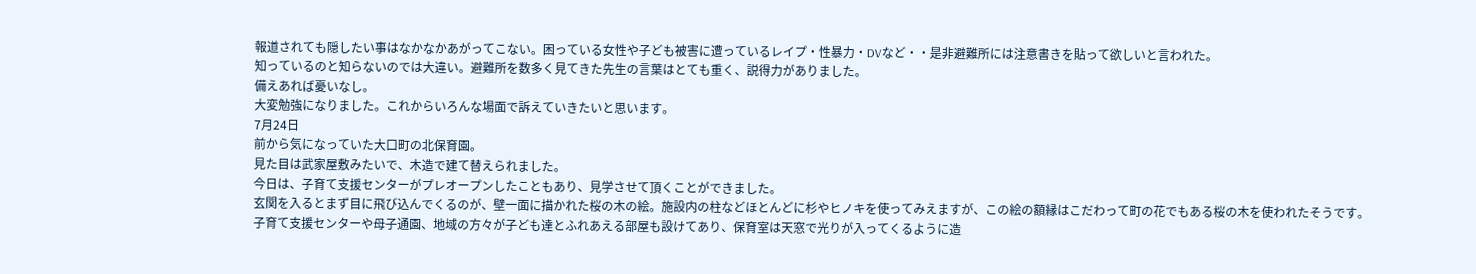報道されても隠したい事はなかなかあがってこない。困っている女性や子ども被害に遭っているレイプ・性暴力・DVなど・・是非避難所には注意書きを貼って欲しいと言われた。
知っているのと知らないのでは大違い。避難所を数多く見てきた先生の言葉はとても重く、説得力がありました。
備えあれば憂いなし。
大変勉強になりました。これからいろんな場面で訴えていきたいと思います。
7月24日
前から気になっていた大口町の北保育園。
見た目は武家屋敷みたいで、木造で建て替えられました。
今日は、子育て支援センターがプレオープンしたこともあり、見学させて頂くことができました。
玄関を入るとまず目に飛び込んでくるのが、壁一面に描かれた桜の木の絵。施設内の柱などほとんどに杉やヒノキを使ってみえますが、この絵の額縁はこだわって町の花でもある桜の木を使われたそうです。
子育て支援センターや母子通園、地域の方々が子ども達とふれあえる部屋も設けてあり、保育室は天窓で光りが入ってくるように造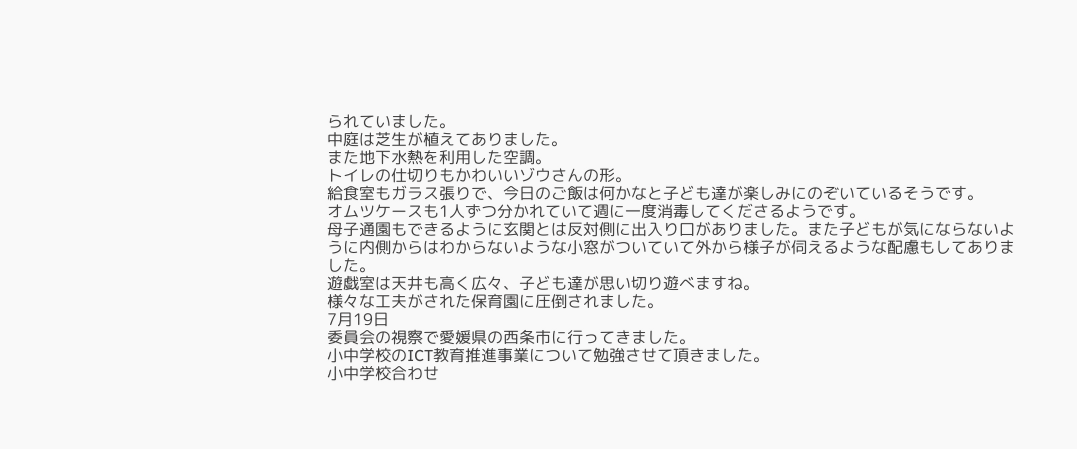られていました。
中庭は芝生が植えてありました。
また地下水熱を利用した空調。
トイレの仕切りもかわいいゾウさんの形。
給食室もガラス張りで、今日のご飯は何かなと子ども達が楽しみにのぞいているそうです。
オムツケースも1人ずつ分かれていて週に一度消毒してくださるようです。
母子通園もできるように玄関とは反対側に出入り口がありました。また子どもが気にならないように内側からはわからないような小窓がついていて外から様子が伺えるような配慮もしてありました。
遊戯室は天井も高く広々、子ども達が思い切り遊べますね。
様々な工夫がされた保育園に圧倒されました。
7月19日
委員会の視察で愛媛県の西条市に行ってきました。
小中学校のICT教育推進事業について勉強させて頂きました。
小中学校合わせ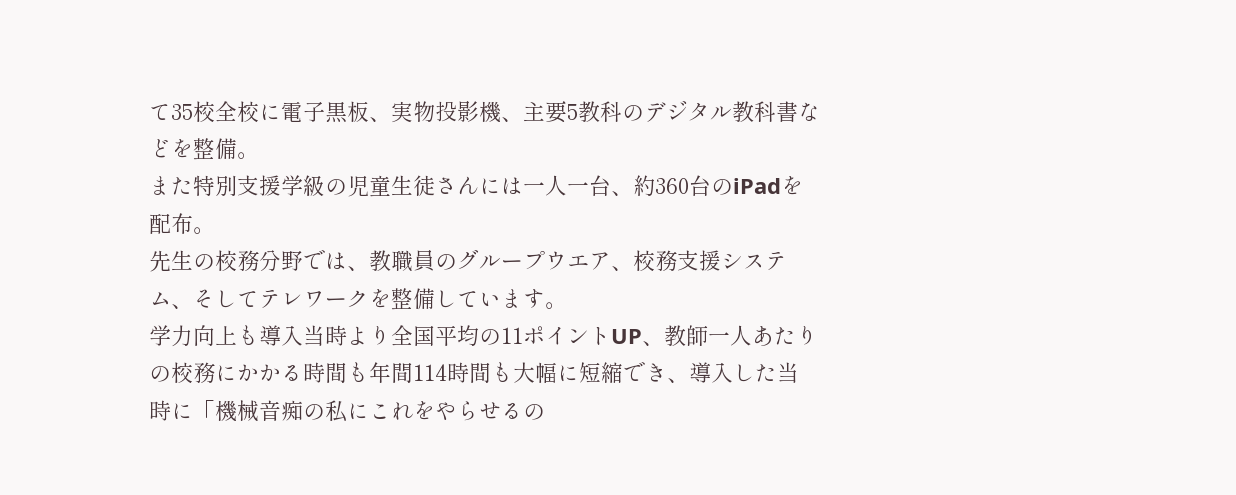て35校全校に電子黒板、実物投影機、主要5教科のデジタル教科書などを整備。
また特別支援学級の児童生徒さんには一人一台、約360台のiPadを配布。
先生の校務分野では、教職員のグループウエア、校務支援システム、そしてテレワークを整備しています。
学力向上も導入当時より全国平均の11ポイントUP、教師一人あたりの校務にかかる時間も年間114時間も大幅に短縮でき、導入した当時に「機械音痴の私にこれをやらせるの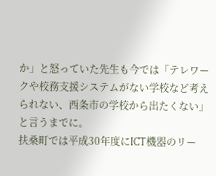か」と怒っていた先生も今では「テレワークや校務支援システムがない学校など考えられない、西条市の学校から出たくない」と言うまでに。
扶桑町では平成30年度にICT機器のリー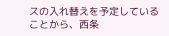スの入れ替えを予定していることから、西条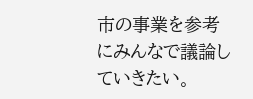市の事業を参考にみんなで議論していきたい。